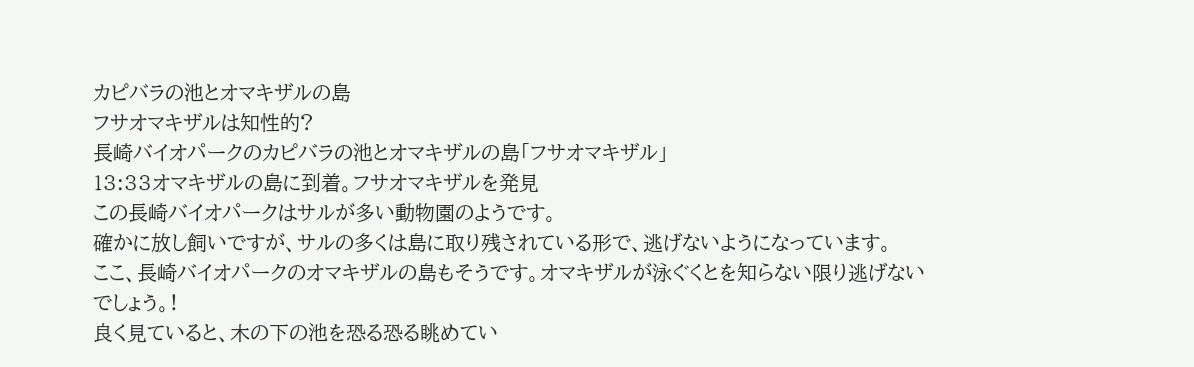カピバラの池とオマキザルの島
フサオマキザルは知性的?
長崎バイオパークのカピバラの池とオマキザルの島「フサオマキザル」
13:33オマキザルの島に到着。フサオマキザルを発見
この長崎バイオパークはサルが多い動物園のようです。
確かに放し飼いですが、サルの多くは島に取り残されている形で、逃げないようになっています。
ここ、長崎バイオパークのオマキザルの島もそうです。オマキザルが泳ぐくとを知らない限り逃げないでしょう。!
良く見ていると、木の下の池を恐る恐る眺めてい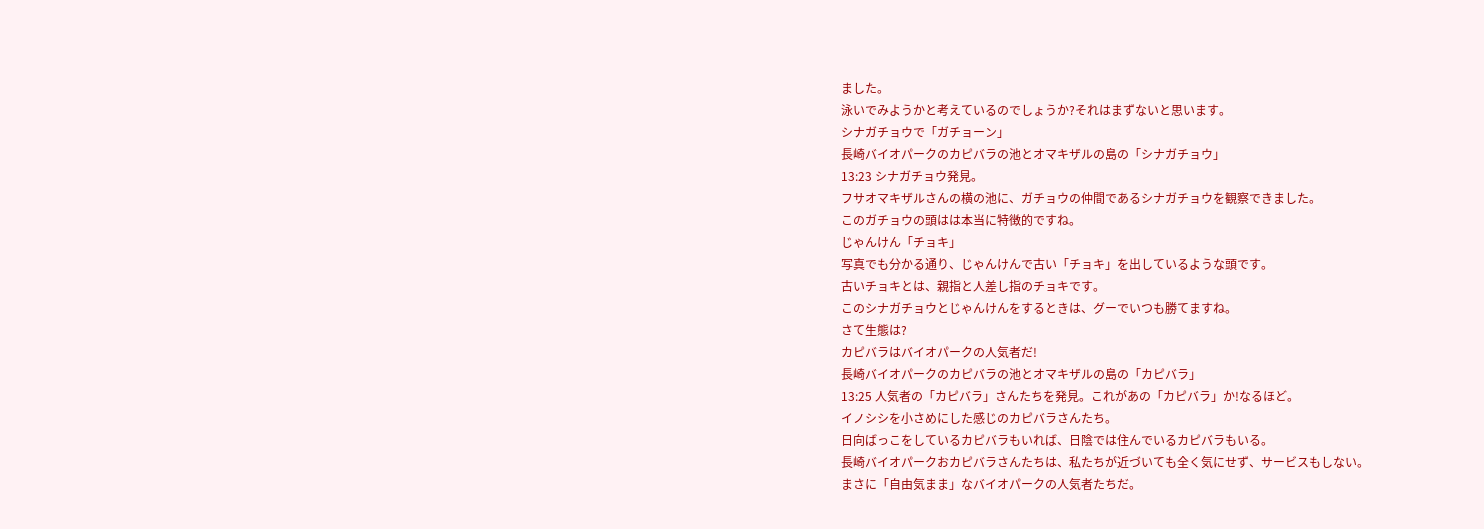ました。
泳いでみようかと考えているのでしょうか?それはまずないと思います。
シナガチョウで「ガチョーン」
長崎バイオパークのカピバラの池とオマキザルの島の「シナガチョウ」
13:23 シナガチョウ発見。
フサオマキザルさんの横の池に、ガチョウの仲間であるシナガチョウを観察できました。
このガチョウの頭はは本当に特徴的ですね。
じゃんけん「チョキ」
写真でも分かる通り、じゃんけんで古い「チョキ」を出しているような頭です。
古いチョキとは、親指と人差し指のチョキです。
このシナガチョウとじゃんけんをするときは、グーでいつも勝てますね。
さて生態は?
カピバラはバイオパークの人気者だ!
長崎バイオパークのカピバラの池とオマキザルの島の「カピバラ」
13:25 人気者の「カピバラ」さんたちを発見。これがあの「カピバラ」か!なるほど。
イノシシを小さめにした感じのカピバラさんたち。
日向ばっこをしているカピバラもいれば、日陰では住んでいるカピバラもいる。
長崎バイオパークおカピバラさんたちは、私たちが近づいても全く気にせず、サービスもしない。
まさに「自由気まま」なバイオパークの人気者たちだ。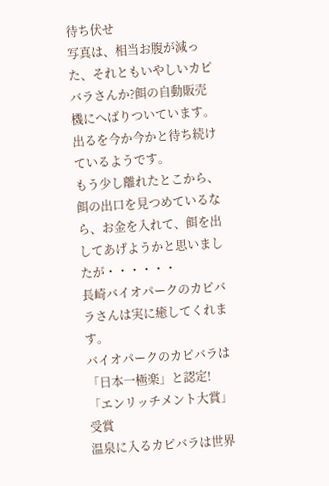待ち伏せ
写真は、相当お腹が減った、それともいやしいカピバラさんか?餌の自動販売機にへばりついています。
出るを今か今かと待ち続けているようです。
もう少し離れたとこから、餌の出口を見つめているなら、お金を入れて、餌を出してあげようかと思いましたが・・・・・・
長崎バイオパークのカピバラさんは実に癒してくれます。
バイオパークのカピバラは「日本一極楽」と認定!「エンリッチメント大賞」受賞
温泉に入るカピバラは世界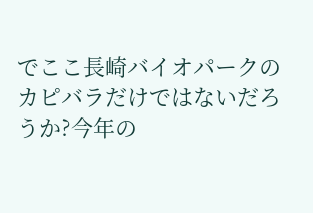でここ長崎バイオパークのカピバラだけではないだろうか?今年の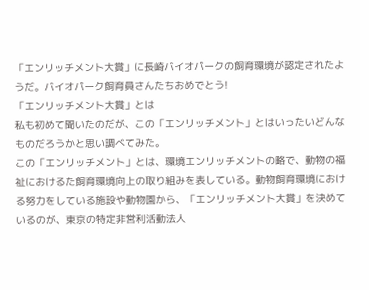「エンリッチメント大賞」に長崎バイオパークの飼育環境が認定されたようだ。バイオパーク飼育員さんたちおめでとう!
「エンリッチメント大賞」とは
私も初めて聞いたのだが、この「エンリッチメント」とはいったいどんなものだろうかと思い調べてみた。
この「エンリッチメント」とは、環境エンリッチメントの略で、動物の福祉におけるた飼育環境向上の取り組みを表している。動物飼育環境における努力をしている施設や動物園から、「エンリッチメント大賞」を決めているのが、東京の特定非営利活動法人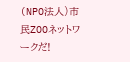(NPO法人)市民ZOOネットワークだ!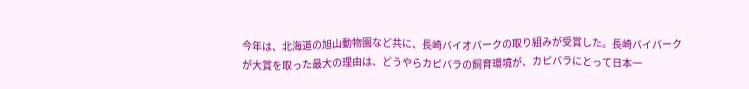今年は、北海道の旭山動物園など共に、長崎バイオパークの取り組みが受賞した。長崎バイパークが大賞を取った最大の理由は、どうやらカピバラの飼育環境が、カピバラにとって日本一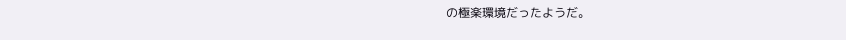の極楽環境だったようだ。